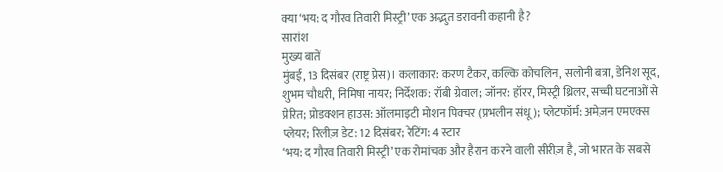क्या ‘भय: द गौरव तिवारी मिस्ट्री’ एक अद्भुत डरावनी कहानी है?
सारांश
मुख्य बातें
मुंबई, 13 दिसंबर (राष्ट्र प्रेस)। कलाकार: करण टैकर, कल्कि कोचलिन, सलोनी बत्रा, डेनिश सूद, शुभम चौधरी, निमिषा नायर; निर्देशक: रॉबी ग्रेवाल; जॉनर: हॉरर, मिस्ट्री थ्रिलर, सच्ची घटनाओं से प्रेरित; प्रोडक्शन हाउस: ऑलमाइटी मोशन पिक्चर (प्रभलीन संधू); प्लेटफॉर्म: अमेज़न एमएक्स प्लेयर; रिलीज़ डेट: 12 दिसंबर; रेटिंग: 4 स्टार
‘भय: द गौरव तिवारी मिस्ट्री’ एक रोमांचक और हैरान करने वाली सीरीज़ है, जो भारत के सबसे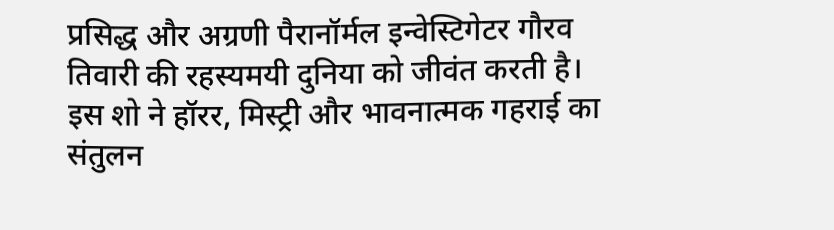प्रसिद्ध और अग्रणी पैरानॉर्मल इन्वेस्टिगेटर गौरव तिवारी की रहस्यमयी दुनिया को जीवंत करती है। इस शो ने हॉरर, मिस्ट्री और भावनात्मक गहराई का संतुलन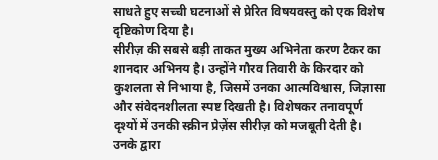साधते हुए सच्ची घटनाओं से प्रेरित विषयवस्तु को एक विशेष दृष्टिकोण दिया है।
सीरीज़ की सबसे बड़ी ताकत मुख्य अभिनेता करण टैकर का शानदार अभिनय है। उन्होंने गौरव तिवारी के किरदार को कुशलता से निभाया है, जिसमें उनका आत्मविश्वास, जिज्ञासा और संवेदनशीलता स्पष्ट दिखती है। विशेषकर तनावपूर्ण दृश्यों में उनकी स्क्रीन प्रेज़ेंस सीरीज़ को मजबूती देती है। उनके द्वारा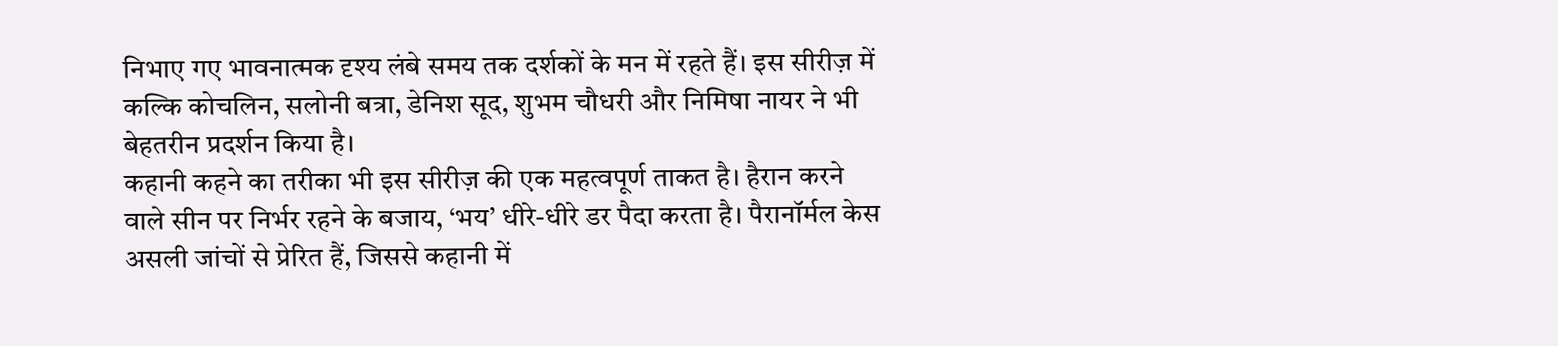निभाए गए भावनात्मक दृश्य लंबे समय तक दर्शकों के मन में रहते हैं। इस सीरीज़ में कल्कि कोचलिन, सलोनी बत्रा, डेनिश सूद, शुभम चौधरी और निमिषा नायर ने भी बेहतरीन प्रदर्शन किया है।
कहानी कहने का तरीका भी इस सीरीज़ की एक महत्वपूर्ण ताकत है। हैरान करने वाले सीन पर निर्भर रहने के बजाय, ‘भय’ धीरे-धीरे डर पैदा करता है। पैरानॉर्मल केस असली जांचों से प्रेरित हैं, जिससे कहानी में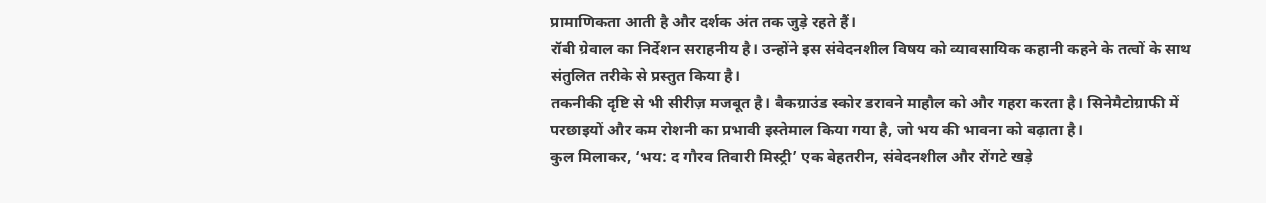प्रामाणिकता आती है और दर्शक अंत तक जुड़े रहते हैं।
रॉबी ग्रेवाल का निर्देशन सराहनीय है। उन्होंने इस संवेदनशील विषय को व्यावसायिक कहानी कहने के तत्वों के साथ संतुलित तरीके से प्रस्तुत किया है।
तकनीकी दृष्टि से भी सीरीज़ मजबूत है। बैकग्राउंड स्कोर डरावने माहौल को और गहरा करता है। सिनेमैटोग्राफी में परछाइयों और कम रोशनी का प्रभावी इस्तेमाल किया गया है, जो भय की भावना को बढ़ाता है।
कुल मिलाकर, ‘भय: द गौरव तिवारी मिस्ट्री’ एक बेहतरीन, संवेदनशील और रोंगटे खड़े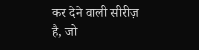कर देने वाली सीरीज़ है, जो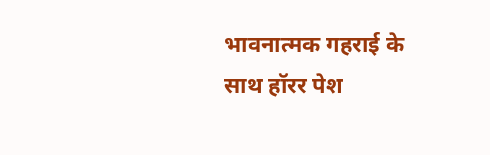भावनात्मक गहराई के साथ हॉरर पेश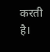करती है।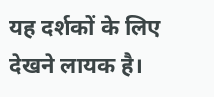यह दर्शकों के लिए देखने लायक है।